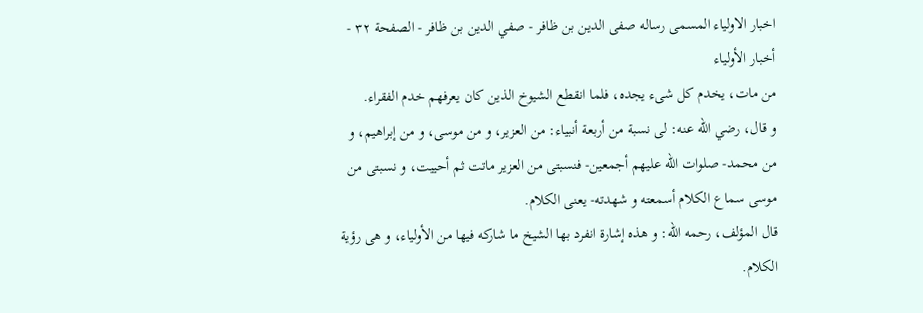اخبار الاولياء المسمى رساله صفى الدين بن ظافر - صفي الدين بن ظافر - الصفحة ٣٢ - أخبار الأولياء
من مات، يخدم كل شىء يجده، فلما انقطع الشيوخ الذين كان يعرفهم خدم الفقراء.
و قال، رضي اللّه عنه: لى نسبة من أربعة أنبياء: من العزير، و من موسى، و من إبراهيم، و من محمد- صلوات اللّه عليهم أجمعين- فنسبتى من العزير ماتت ثم أحييت، و نسبتى من موسى سماع الكلام أسمعته و شهدته- يعنى الكلام.
قال المؤلف، رحمه اللّه: و هذه إشارة انفرد بها الشيخ ما شاركه فيها من الأولياء، و هى رؤية الكلام.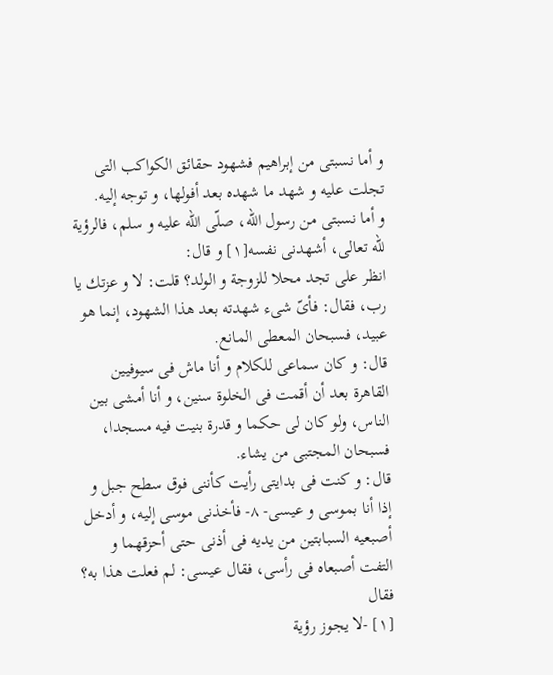و أما نسبتى من إبراهيم فشهود حقائق الكواكب التى تجلت عليه و شهد ما شهده بعد أفولها، و توجه إليه.
و أما نسبتى من رسول اللّه، صلّى اللّه عليه و سلم، فالرؤية للّه تعالى، أشهدنى نفسه[١] و قال:
انظر على تجد محلا للزوجة و الولد؟ قلت: لا و عزتك يا رب، فقال: فأىّ شىء شهدته بعد هذا الشهود، إنما هو عبيد، فسبحان المعطى المانع.
قال: و كان سماعى للكلام و أنا ماش فى سيوفيين القاهرة بعد أن أقمت فى الخلوة سنين، و أنا أمشى بين الناس، ولو كان لى حكما و قدرة بنيت فيه مسجدا، فسبحان المجتبى من يشاء.
قال: و كنت فى بدايتى رأيت كأننى فوق سطح جبل و إذا أنا بموسى و عيسى- ٨- فأخذنى موسى إليه، و أدخل أصبعيه السبابتين من يديه فى أذنى حتى أحزقهما و التفت أصبعاه فى رأسى، فقال عيسى: لم فعلت هذا به؟ فقال
[١] -لا يجوز رؤية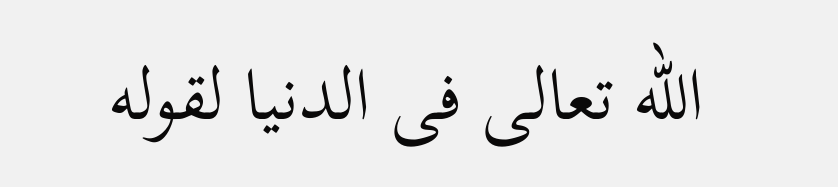اللّه تعالى فى الدنيا لقوله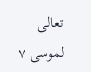تعالى لموسى ٧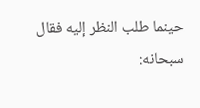حينما طلب النظر إليه فقال سبحانه: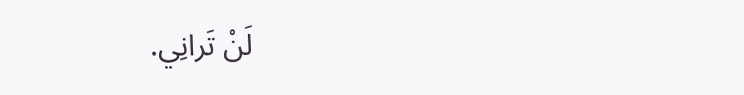لَنْ تَرانِي.